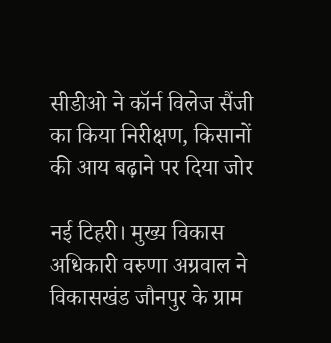सीडीओ ने कॉर्न विलेज सैंजी का किया निरीक्षण, किसानों की आय बढ़ाने पर दिया जोर

नई टिहरी। मुख्य विकास अधिकारी वरुणा अग्रवाल ने विकासखंड जौनपुर के ग्राम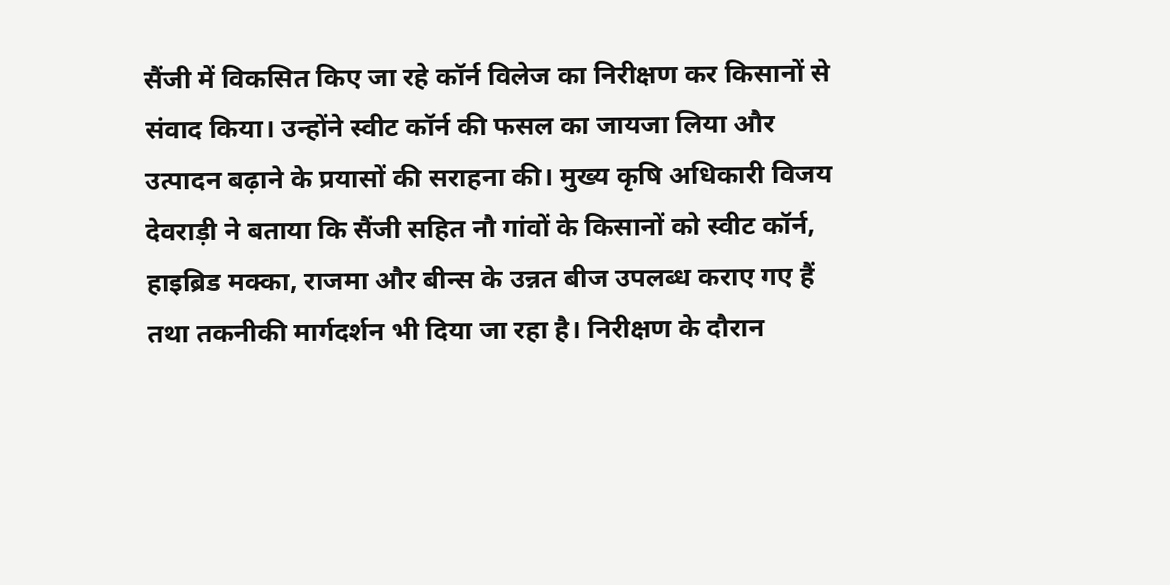सैंजी में विकसित किए जा रहे कॉर्न विलेज का निरीक्षण कर किसानों से संवाद किया। उन्होंने स्वीट कॉर्न की फसल का जायजा लिया और उत्पादन बढ़ाने के प्रयासों की सराहना की। मुख्य कृषि अधिकारी विजय देवराड़ी ने बताया कि सैंजी सहित नौ गांवों के किसानों को स्वीट कॉर्न, हाइब्रिड मक्का, राजमा और बीन्स के उन्नत बीज उपलब्ध कराए गए हैं तथा तकनीकी मार्गदर्शन भी दिया जा रहा है। निरीक्षण के दौरान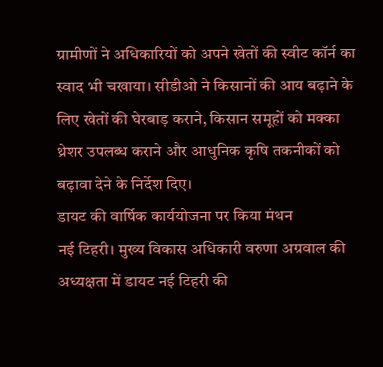ग्रामीणों ने अधिकारियों को अपने खेतों की स्वीट कॉर्न का स्वाद भी चखाया। सीडीओ ने किसानों की आय बढ़ाने के लिए खेतों की घेरबाड़ कराने, किसान समूहों को मक्का थ्रेशर उपलब्ध कराने और आधुनिक कृषि तकनीकों को बढ़ावा देने के निर्देश दिए।
डायट की वार्षिक कार्ययोजना पर किया मंथन
नई टिहरी। मुख्य विकास अधिकारी वरुणा अग्रवाल की अध्यक्षता में डायट नई टिहरी की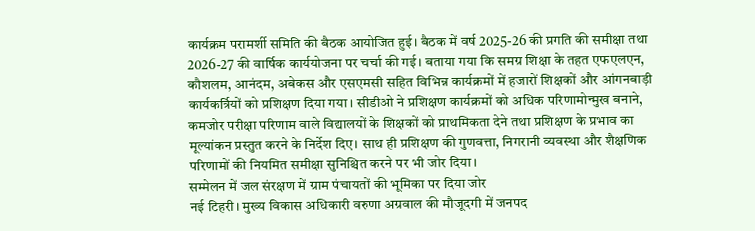कार्यक्रम परामर्शी समिति की बैठक आयोजित हुई। बैठक में वर्ष 2025-26 की प्रगति की समीक्षा तथा 2026-27 की वार्षिक कार्ययोजना पर चर्चा की गई। बताया गया कि समग्र शिक्षा के तहत एफएलएन, कौशलम, आनंदम, अबेकस और एसएमसी सहित विभिन्न कार्यक्रमों में हजारों शिक्षकों और आंगनबाड़ी कार्यकर्त्रियों को प्रशिक्षण दिया गया। सीडीओ ने प्रशिक्षण कार्यक्रमों को अधिक परिणामोन्मुख बनाने, कमजोर परीक्षा परिणाम वाले विद्यालयों के शिक्षकों को प्राथमिकता देने तथा प्रशिक्षण के प्रभाव का मूल्यांकन प्रस्तुत करने के निर्देश दिए। साथ ही प्रशिक्षण की गुणवत्ता, निगरानी व्यवस्था और शैक्षणिक परिणामों की नियमित समीक्षा सुनिश्चित करने पर भी जोर दिया।
सम्मेलन में जल संरक्षण में ग्राम पंचायतों की भूमिका पर दिया जोर
नई टिहरी। मुख्य विकास अधिकारी वरुणा अग्रवाल की मौजूदगी में जनपद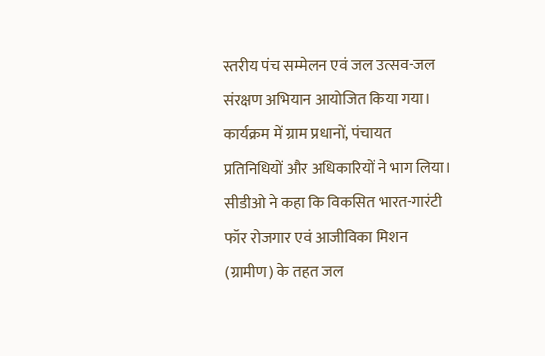स्तरीय पंच सम्मेलन एवं जल उत्सव-जल संरक्षण अभियान आयोजित किया गया। कार्यक्रम में ग्राम प्रधानों, पंचायत प्रतिनिधियों और अधिकारियों ने भाग लिया। सीडीओ ने कहा कि विकसित भारत-गारंटी फॉर रोजगार एवं आजीविका मिशन (ग्रामीण) के तहत जल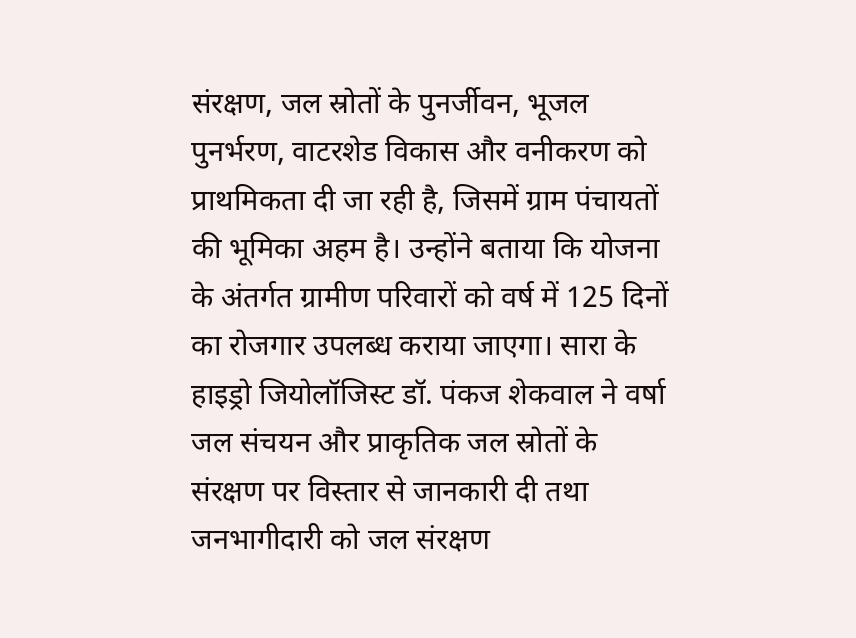संरक्षण, जल स्रोतों के पुनर्जीवन, भूजल पुनर्भरण, वाटरशेड विकास और वनीकरण को प्राथमिकता दी जा रही है, जिसमें ग्राम पंचायतों की भूमिका अहम है। उन्होंने बताया कि योजना के अंतर्गत ग्रामीण परिवारों को वर्ष में 125 दिनों का रोजगार उपलब्ध कराया जाएगा। सारा के हाइड्रो जियोलॉजिस्ट डॉ. पंकज शेकवाल ने वर्षा जल संचयन और प्राकृतिक जल स्रोतों के संरक्षण पर विस्तार से जानकारी दी तथा जनभागीदारी को जल संरक्षण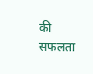की सफलता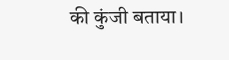की कुंजी बताया।